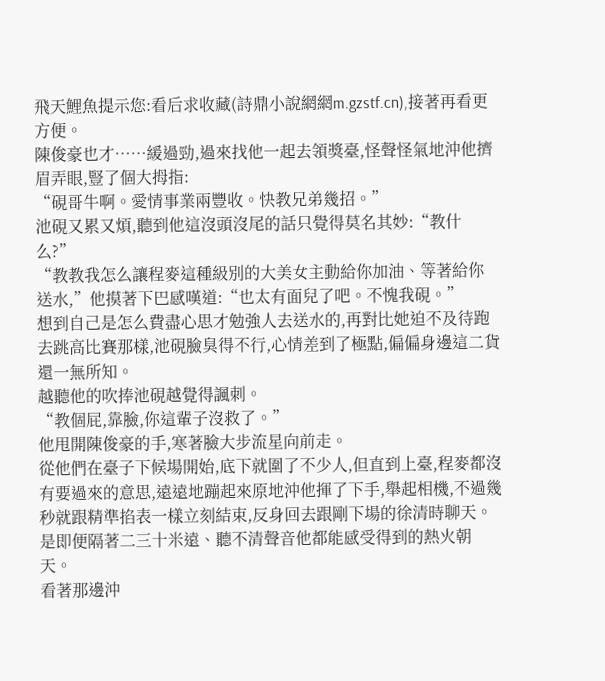飛天鯉魚提示您:看后求收藏(詩鼎小說網網m.gzstf.cn),接著再看更方便。
陳俊豪也才……緩過勁,過來找他一起去領獎臺,怪聲怪氣地沖他擠眉弄眼,豎了個大拇指:
“硯哥牛啊。愛情事業兩豐收。快教兄弟幾招。”
池硯又累又煩,聽到他這沒頭沒尾的話只覺得莫名其妙:“教什么?”
“教教我怎么讓程麥這種級別的大美女主動給你加油、等著給你送水,”他摸著下巴感嘆道:“也太有面兒了吧。不愧我硯。”
想到自己是怎么費盡心思才勉強人去送水的,再對比她迫不及待跑去跳高比賽那樣,池硯臉臭得不行,心情差到了極點,偏偏身邊這二貨還一無所知。
越聽他的吹捧池硯越覺得諷刺。
“教個屁,靠臉,你這輩子沒救了。”
他甩開陳俊豪的手,寒著臉大步流星向前走。
從他們在臺子下候場開始,底下就圍了不少人,但直到上臺,程麥都沒有要過來的意思,遠遠地蹦起來原地沖他揮了下手,舉起相機,不過幾秒就跟精準掐表一樣立刻結束,反身回去跟剛下場的徐清時聊天。
是即便隔著二三十米遠、聽不清聲音他都能感受得到的熱火朝天。
看著那邊沖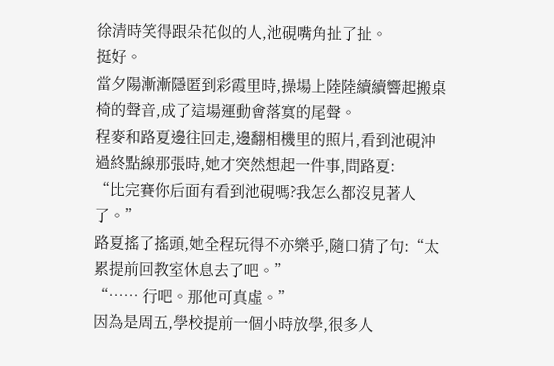徐清時笑得跟朵花似的人,池硯嘴角扯了扯。
挺好。
當夕陽漸漸隱匿到彩霞里時,操場上陸陸續續響起搬桌椅的聲音,成了這場運動會落寞的尾聲。
程麥和路夏邊往回走,邊翻相機里的照片,看到池硯沖過終點線那張時,她才突然想起一件事,問路夏:
“比完賽你后面有看到池硯嗎?我怎么都沒見著人了。”
路夏搖了搖頭,她全程玩得不亦樂乎,隨口猜了句:“太累提前回教室休息去了吧。”
“…… 行吧。那他可真虛。”
因為是周五,學校提前一個小時放學,很多人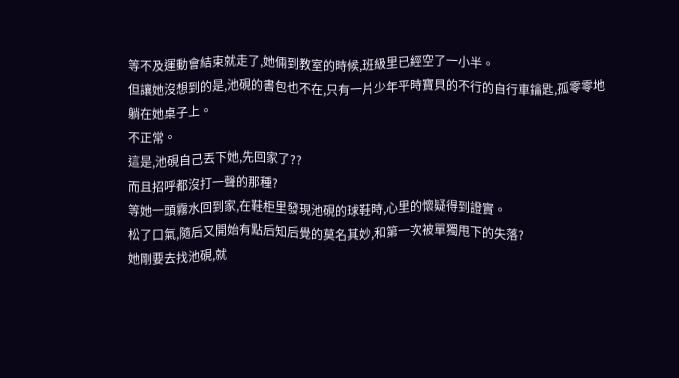等不及運動會結束就走了,她倆到教室的時候,班級里已經空了一小半。
但讓她沒想到的是,池硯的書包也不在,只有一片少年平時寶貝的不行的自行車鑰匙,孤零零地躺在她桌子上。
不正常。
這是,池硯自己丟下她,先回家了??
而且招呼都沒打一聲的那種?
等她一頭霧水回到家,在鞋柜里發現池硯的球鞋時,心里的懷疑得到證實。
松了口氣,隨后又開始有點后知后覺的莫名其妙,和第一次被單獨甩下的失落?
她剛要去找池硯,就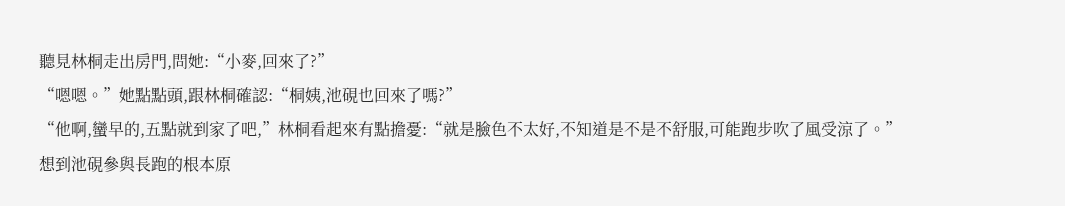聽見林桐走出房門,問她:“小麥,回來了?”
“嗯嗯。”她點點頭,跟林桐確認:“桐姨,池硯也回來了嗎?”
“他啊,蠻早的,五點就到家了吧,”林桐看起來有點擔憂:“就是臉色不太好,不知道是不是不舒服,可能跑步吹了風受涼了。”
想到池硯參與長跑的根本原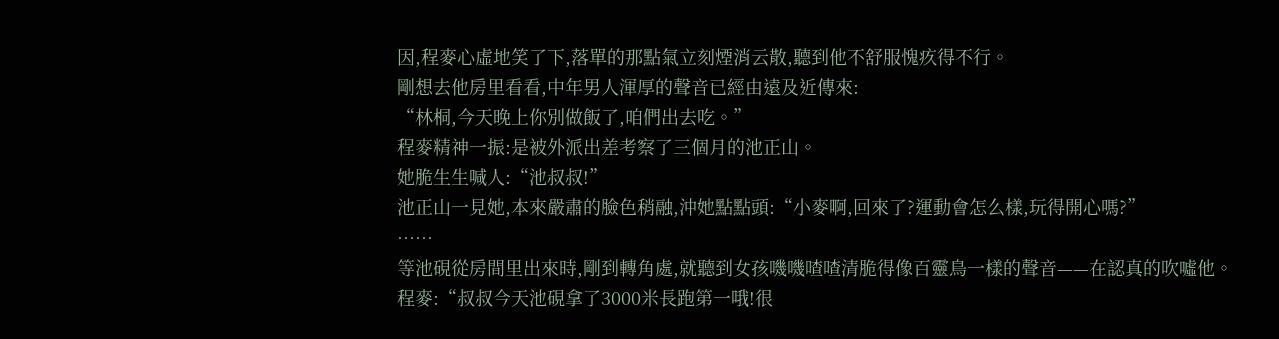因,程麥心虛地笑了下,落單的那點氣立刻煙消云散,聽到他不舒服愧疚得不行。
剛想去他房里看看,中年男人渾厚的聲音已經由遠及近傳來:
“林桐,今天晚上你別做飯了,咱們出去吃。”
程麥精神一振:是被外派出差考察了三個月的池正山。
她脆生生喊人:“池叔叔!”
池正山一見她,本來嚴肅的臉色稍融,沖她點點頭:“小麥啊,回來了?運動會怎么樣,玩得開心嗎?”
……
等池硯從房間里出來時,剛到轉角處,就聽到女孩嘰嘰喳喳清脆得像百靈鳥一樣的聲音——在認真的吹噓他。
程麥:“叔叔今天池硯拿了3000米長跑第一哦!很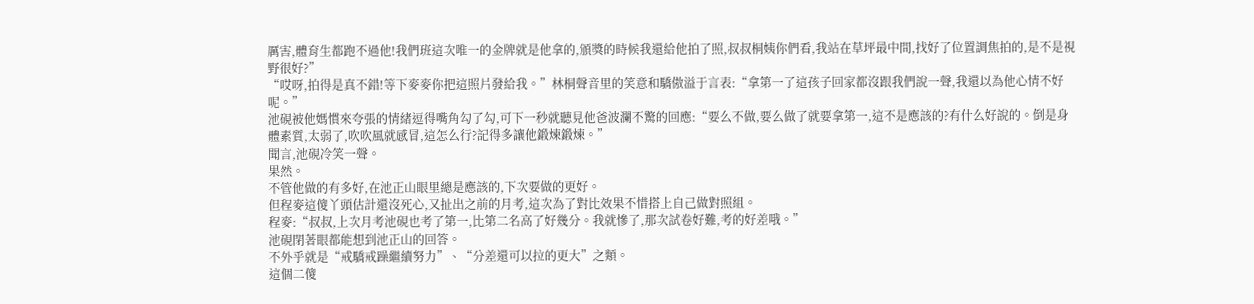厲害,體育生都跑不過他!我們班這次唯一的金牌就是他拿的,頒獎的時候我還給他拍了照,叔叔桐姨你們看,我站在草坪最中間,找好了位置調焦拍的,是不是視野很好?”
“哎呀,拍得是真不錯!等下麥麥你把這照片發給我。”林桐聲音里的笑意和驕傲溢于言表:“拿第一了這孩子回家都沒跟我們說一聲,我還以為他心情不好呢。”
池硯被他媽慣來夸張的情緒逗得嘴角勾了勾,可下一秒就聽見他爸波瀾不驚的回應:“要么不做,要么做了就要拿第一,這不是應該的?有什么好說的。倒是身體素質,太弱了,吹吹風就感冒,這怎么行?記得多讓他鍛煉鍛煉。”
聞言,池硯冷笑一聲。
果然。
不管他做的有多好,在池正山眼里總是應該的,下次要做的更好。
但程麥這傻丫頭估計還沒死心,又扯出之前的月考,這次為了對比效果不惜搭上自己做對照組。
程麥:“叔叔,上次月考池硯也考了第一,比第二名高了好幾分。我就慘了,那次試卷好難,考的好差哦。”
池硯閉著眼都能想到池正山的回答。
不外乎就是“戒驕戒躁繼續努力”、“分差還可以拉的更大”之類。
這個二傻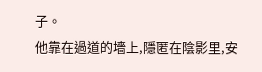子。
他靠在過道的墻上,隱匿在陰影里,安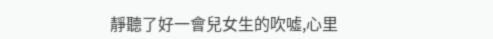靜聽了好一會兒女生的吹噓,心里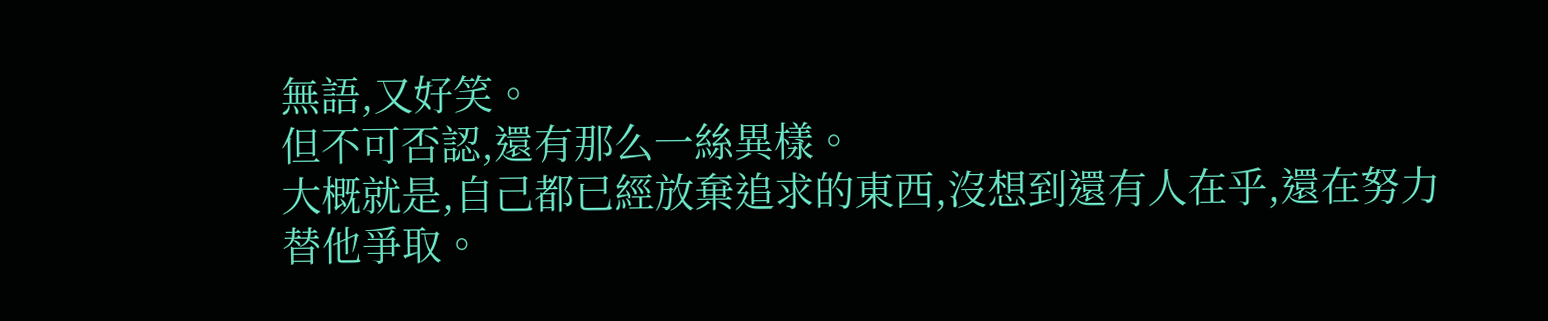無語,又好笑。
但不可否認,還有那么一絲異樣。
大概就是,自己都已經放棄追求的東西,沒想到還有人在乎,還在努力替他爭取。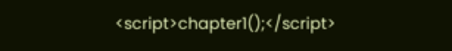<script>chapter1();</script>